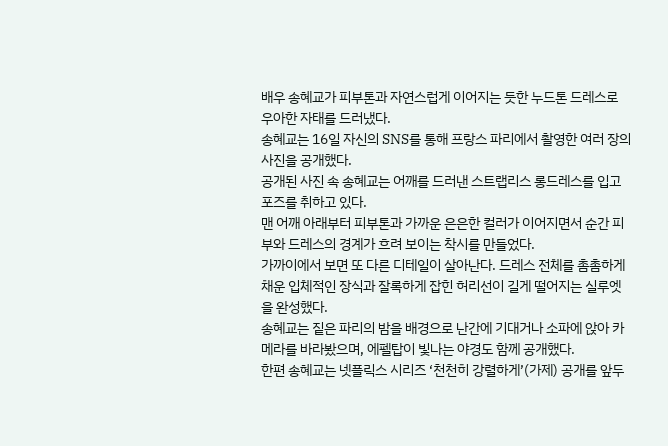배우 송혜교가 피부톤과 자연스럽게 이어지는 듯한 누드톤 드레스로 우아한 자태를 드러냈다.
송혜교는 16일 자신의 SNS를 통해 프랑스 파리에서 촬영한 여러 장의 사진을 공개했다.
공개된 사진 속 송혜교는 어깨를 드러낸 스트랩리스 롱드레스를 입고 포즈를 취하고 있다.
맨 어깨 아래부터 피부톤과 가까운 은은한 컬러가 이어지면서 순간 피부와 드레스의 경계가 흐려 보이는 착시를 만들었다.
가까이에서 보면 또 다른 디테일이 살아난다. 드레스 전체를 촘촘하게 채운 입체적인 장식과 잘록하게 잡힌 허리선이 길게 떨어지는 실루엣을 완성했다.
송혜교는 짙은 파리의 밤을 배경으로 난간에 기대거나 소파에 앉아 카메라를 바라봤으며, 에펠탑이 빛나는 야경도 함께 공개했다.
한편 송혜교는 넷플릭스 시리즈 ‘천천히 강렬하게’(가제) 공개를 앞두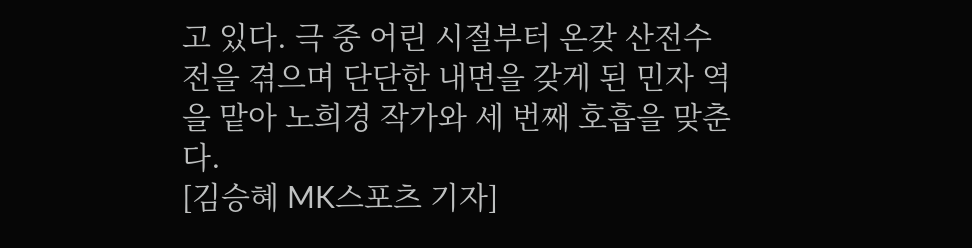고 있다. 극 중 어린 시절부터 온갖 산전수전을 겪으며 단단한 내면을 갖게 된 민자 역을 맡아 노희경 작가와 세 번째 호흡을 맞춘다.
[김승혜 MK스포츠 기자]